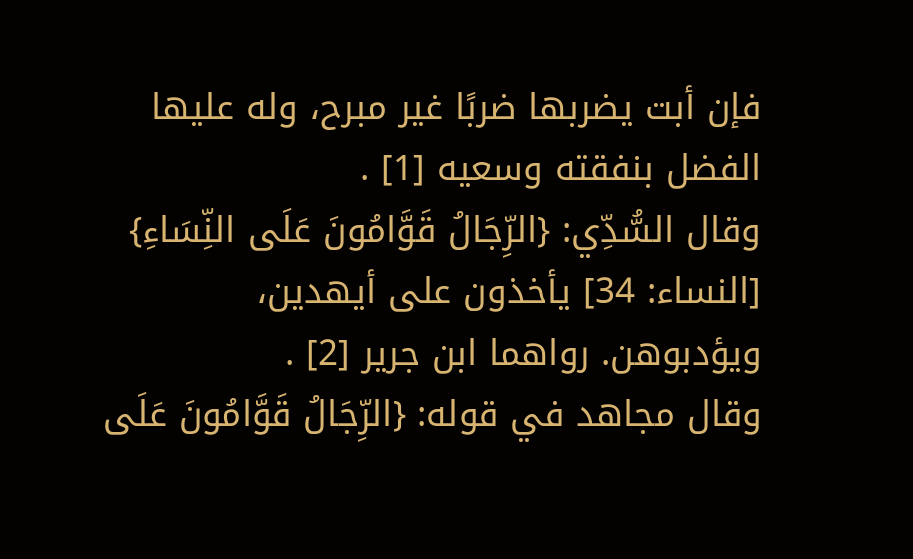فإن أبت يضربها ضربًا غير مبرح، وله عليها الفضل بنفقته وسعيه [1] .
وقال السُّدِّي: {الرِّجَالُ قَوَّامُونَ عَلَى النِّسَاءِ} [النساء: 34] يأخذون على أيهدين، ويؤدبوهن. رواهما ابن جرير [2] .
وقال مجاهد في قوله: {الرِّجَالُ قَوَّامُونَ عَلَى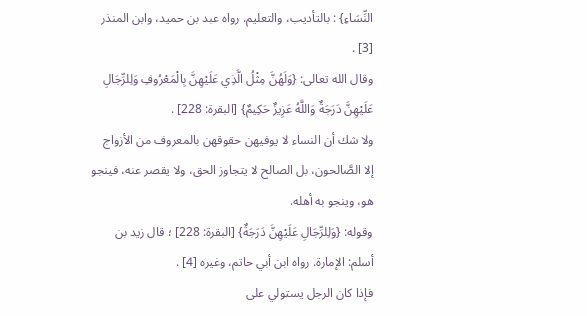النِّسَاءِ} : بالتأديب، والتعليم. رواه عبد بن حميد، وابن المنذر [3] .
وقال الله تعالى: {وَلَهُنَّ مِثْلُ الَّذِي عَلَيْهِنَّ بِالْمَعْرُوفِ وَلِلرِّجَالِ عَلَيْهِنَّ دَرَجَةٌ وَاللَّهُ عَزِيزٌ حَكِيمٌ} [البقرة: 228] .
ولا شك أن النساء لا يوفيهن حقوقهن بالمعروف من الأزواج إلا الصَّالحون، بل الصالح لا يتجاوز الحق، ولا يقصر عنه، فينجو هو، وينجو به أهله.
وقوله: {وَلِلرِّجَالِ عَلَيْهِنَّ دَرَجَةٌ} [البقرة: 228] ؛ قال زيد بن أسلم: الإمارة. رواه ابن أبي حاتم، وغيره [4] .
فإذا كان الرجل يستولي على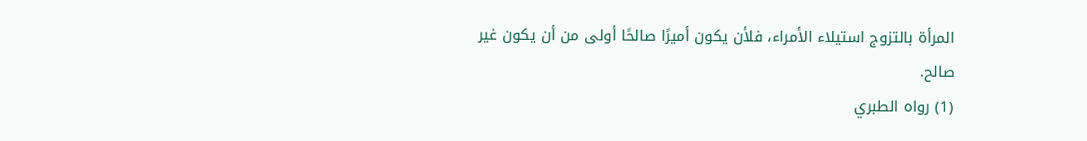المرأة بالتزوج استيلاء الأمراء، فلأن يكون أميرًا صالحًا أولى من أن يكون غير صالح.
(1) رواه الطبري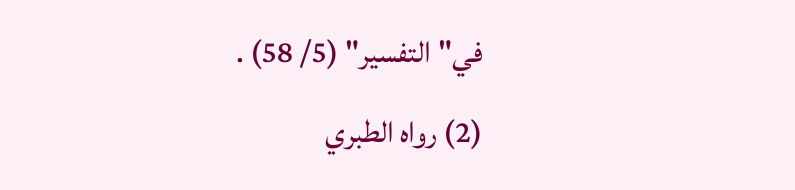في"التفسير" (5/ 58) .
(2) رواه الطبري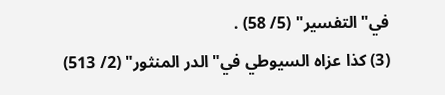في"التفسير" (5/ 58) .
(3) كذا عزاه السيوطي في"الدر المنثور" (2/ 513)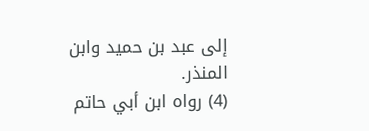إلى عبد بن حميد وابن المنذر.
(4) رواه ابن أبي حاتم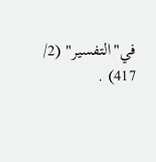في"التفسير" (2/ 417) .